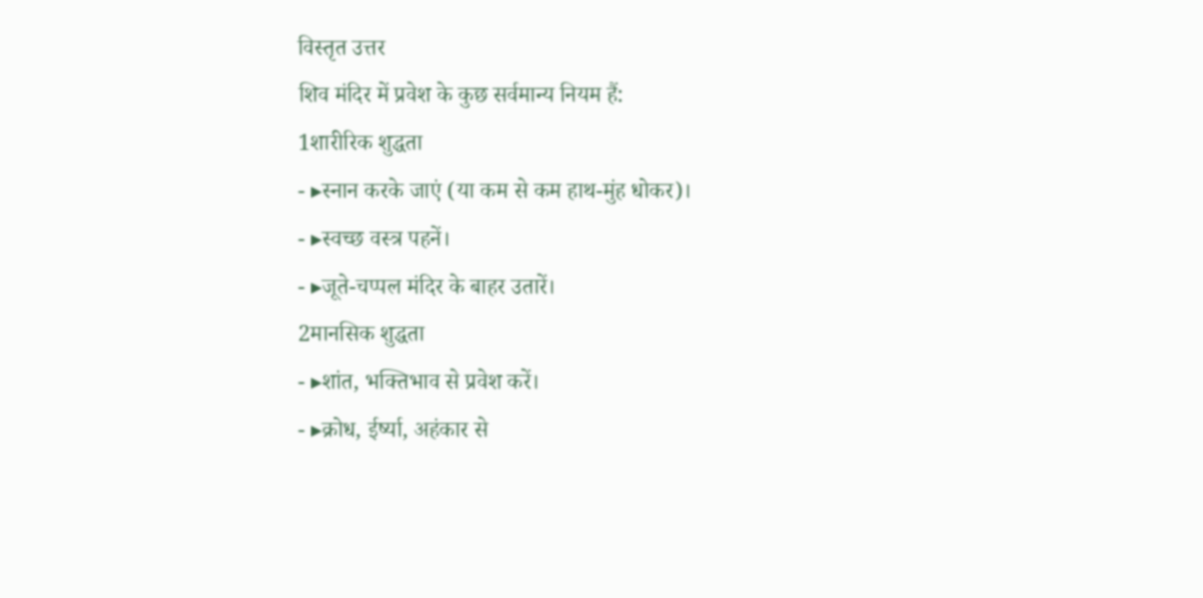विस्तृत उत्तर
शिव मंदिर में प्रवेश के कुछ सर्वमान्य नियम हैं:
1शारीरिक शुद्धता
- ▸स्नान करके जाएं (या कम से कम हाथ-मुंह धोकर)।
- ▸स्वच्छ वस्त्र पहनें।
- ▸जूते-चप्पल मंदिर के बाहर उतारें।
2मानसिक शुद्धता
- ▸शांत, भक्तिभाव से प्रवेश करें।
- ▸क्रोध, ईर्ष्या, अहंकार से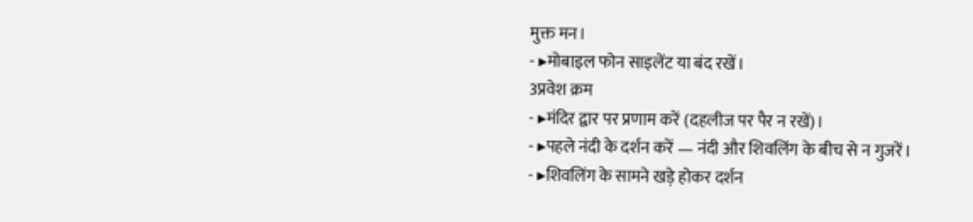मुक्त मन।
- ▸मोबाइल फोन साइलेंट या बंद रखें।
3प्रवेश क्रम
- ▸मंदिर द्वार पर प्रणाम करें (दहलीज पर पैर न रखें)।
- ▸पहले नंदी के दर्शन करें — नंदी और शिवलिंग के बीच से न गुजरें।
- ▸शिवलिंग के सामने खड़े होकर दर्शन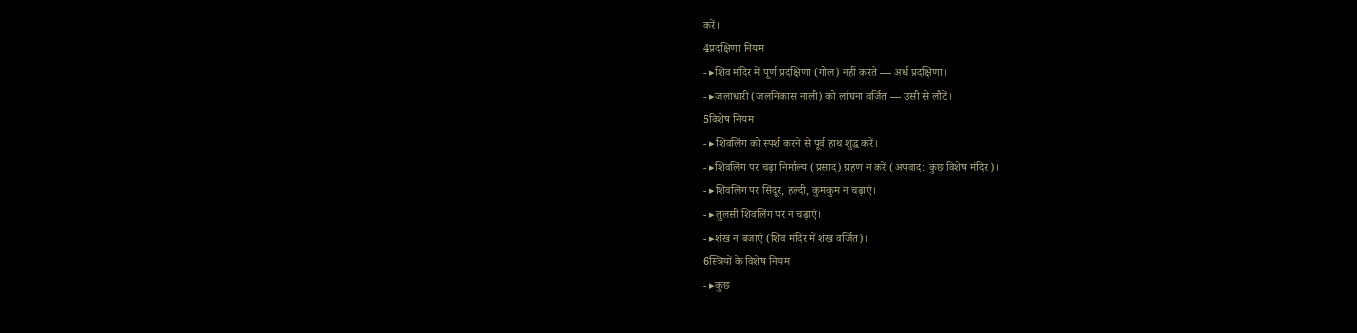करें।
4प्रदक्षिणा नियम
- ▸शिव मंदिर में पूर्ण प्रदक्षिणा (गोल) नहीं करते — अर्ध प्रदक्षिणा।
- ▸जलाधारी (जलनिकास नाली) को लांघना वर्जित — उसी से लौटें।
5विशेष नियम
- ▸शिवलिंग को स्पर्श करने से पूर्व हाथ शुद्ध करें।
- ▸शिवलिंग पर चढ़ा निर्माल्य (प्रसाद) ग्रहण न करें (अपवाद: कुछ विशेष मंदिर)।
- ▸शिवलिंग पर सिंदूर, हल्दी, कुमकुम न चढ़ाएं।
- ▸तुलसी शिवलिंग पर न चढ़ाएं।
- ▸शंख न बजाएं (शिव मंदिर में शंख वर्जित)।
6स्त्रियों के विशेष नियम
- ▸कुछ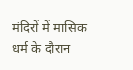मंदिरों में मासिक धर्म के दौरान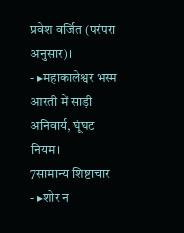प्रवेश वर्जित (परंपरा अनुसार)।
- ▸महाकालेश्वर भस्म आरती में साड़ी अनिवार्य, घूंघट नियम।
7सामान्य शिष्टाचार
- ▸शोर न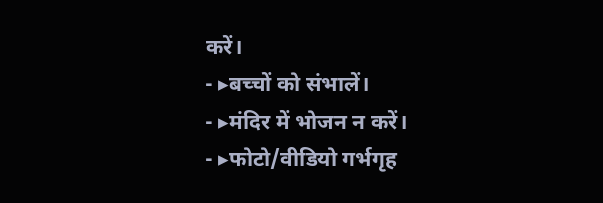करें।
- ▸बच्चों को संभालें।
- ▸मंदिर में भोजन न करें।
- ▸फोटो/वीडियो गर्भगृह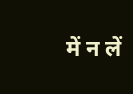में न लें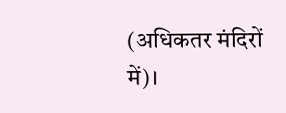(अधिकतर मंदिरों में)।